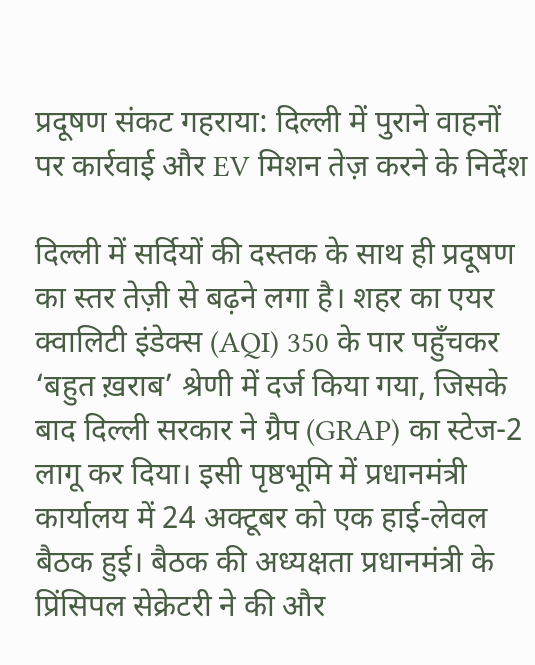प्रदूषण संकट गहराया: दिल्ली में पुराने वाहनों पर कार्रवाई और EV मिशन तेज़ करने के निर्देश

दिल्ली में सर्दियों की दस्तक के साथ ही प्रदूषण का स्तर तेज़ी से बढ़ने लगा है। शहर का एयर क्वालिटी इंडेक्स (AQI) 350 के पार पहुँचकर ‘बहुत ख़राब’ श्रेणी में दर्ज किया गया, जिसके बाद दिल्ली सरकार ने ग्रैप (GRAP) का स्टेज-2 लागू कर दिया। इसी पृष्ठभूमि में प्रधानमंत्री कार्यालय में 24 अक्टूबर को एक हाई-लेवल बैठक हुई। बैठक की अध्यक्षता प्रधानमंत्री के प्रिंसिपल सेक्रेटरी ने की और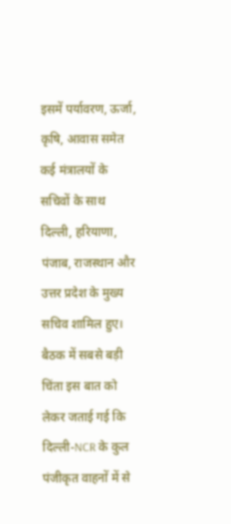इसमें पर्यावरण, ऊर्जा, कृषि, आवास समेत कई मंत्रालयों के सचिवों के साथ दिल्ली, हरियाणा, पंजाब, राजस्थान और उत्तर प्रदेश के मुख्य सचिव शामिल हुए।
बैठक में सबसे बड़ी चिंता इस बात को लेकर जताई गई कि दिल्ली-NCR के कुल पंजीकृत वाहनों में से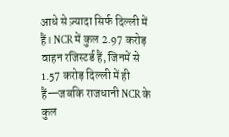आधे से ज़्यादा सिर्फ दिल्ली में हैं। NCR में कुल 2.97 करोड़ वाहन रजिस्टर्ड हैं, जिनमें से 1.57 करोड़ दिल्ली में ही हैं—जबकि राजधानी NCR के कुल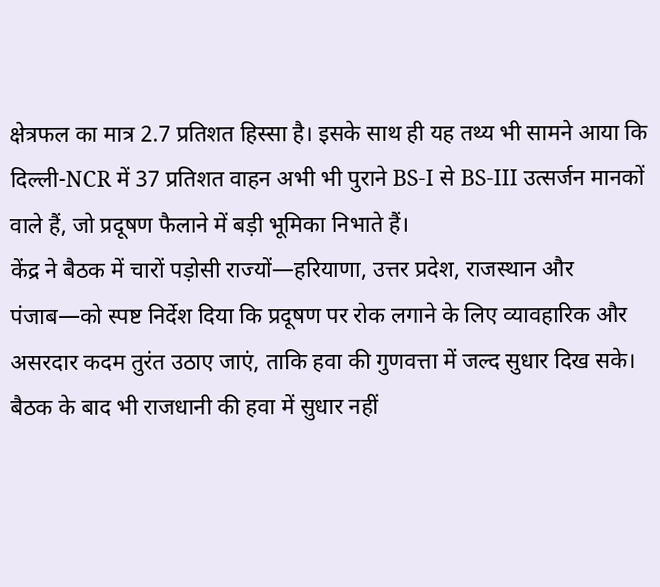क्षेत्रफल का मात्र 2.7 प्रतिशत हिस्सा है। इसके साथ ही यह तथ्य भी सामने आया कि दिल्ली-NCR में 37 प्रतिशत वाहन अभी भी पुराने BS-I से BS-III उत्सर्जन मानकों वाले हैं, जो प्रदूषण फैलाने में बड़ी भूमिका निभाते हैं।
केंद्र ने बैठक में चारों पड़ोसी राज्यों—हरियाणा, उत्तर प्रदेश, राजस्थान और पंजाब—को स्पष्ट निर्देश दिया कि प्रदूषण पर रोक लगाने के लिए व्यावहारिक और असरदार कदम तुरंत उठाए जाएं, ताकि हवा की गुणवत्ता में जल्द सुधार दिख सके। बैठक के बाद भी राजधानी की हवा में सुधार नहीं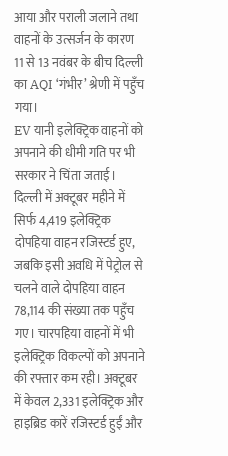आया और पराली जलाने तथा वाहनों के उत्सर्जन के कारण 11 से 13 नवंबर के बीच दिल्ली का AQI ‘गंभीर’ श्रेणी में पहुँच गया।
EV यानी इलेक्ट्रिक वाहनों को अपनाने की धीमी गति पर भी सरकार ने चिंता जताई। दिल्ली में अक्टूबर महीने में सिर्फ 4,419 इलेक्ट्रिक दोपहिया वाहन रजिस्टर्ड हुए, जबकि इसी अवधि में पेट्रोल से चलने वाले दोपहिया वाहन 78,114 की संख्या तक पहुँच गए। चारपहिया वाहनों में भी इलेक्ट्रिक विकल्पों को अपनाने की रफ्तार कम रही। अक्टूबर में केवल 2,331 इलेक्ट्रिक और हाइब्रिड कारें रजिस्टर्ड हुईं और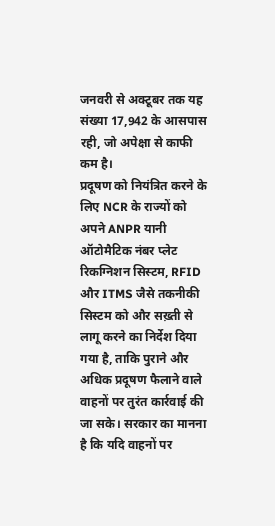जनवरी से अक्टूबर तक यह संख्या 17,942 के आसपास रही, जो अपेक्षा से काफी कम है।
प्रदूषण को नियंत्रित करने के लिए NCR के राज्यों को अपने ANPR यानी ऑटोमैटिक नंबर प्लेट रिकग्निशन सिस्टम, RFID और ITMS जैसे तकनीकी सिस्टम को और सख़्ती से लागू करने का निर्देश दिया गया है, ताकि पुराने और अधिक प्रदूषण फैलाने वाले वाहनों पर तुरंत कार्रवाई की जा सके। सरकार का मानना है कि यदि वाहनों पर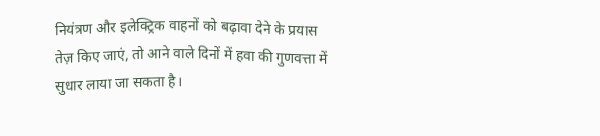नियंत्रण और इलेक्ट्रिक वाहनों को बढ़ावा देने के प्रयास तेज़ किए जाएं, तो आने वाले दिनों में हवा की गुणवत्ता में सुधार लाया जा सकता है।